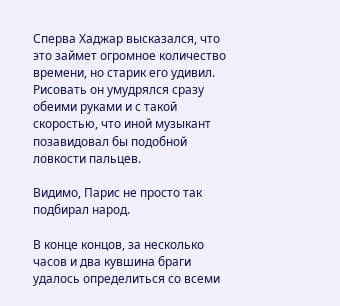Сперва Хаджар высказался, что это займет огромное количество времени, но старик его удивил. Рисовать он умудрялся сразу обеими руками и с такой скоростью, что иной музыкант позавидовал бы подобной ловкости пальцев.

Видимо, Парис не просто так подбирал народ.

В конце концов, за несколько часов и два кувшина браги удалось определиться со всеми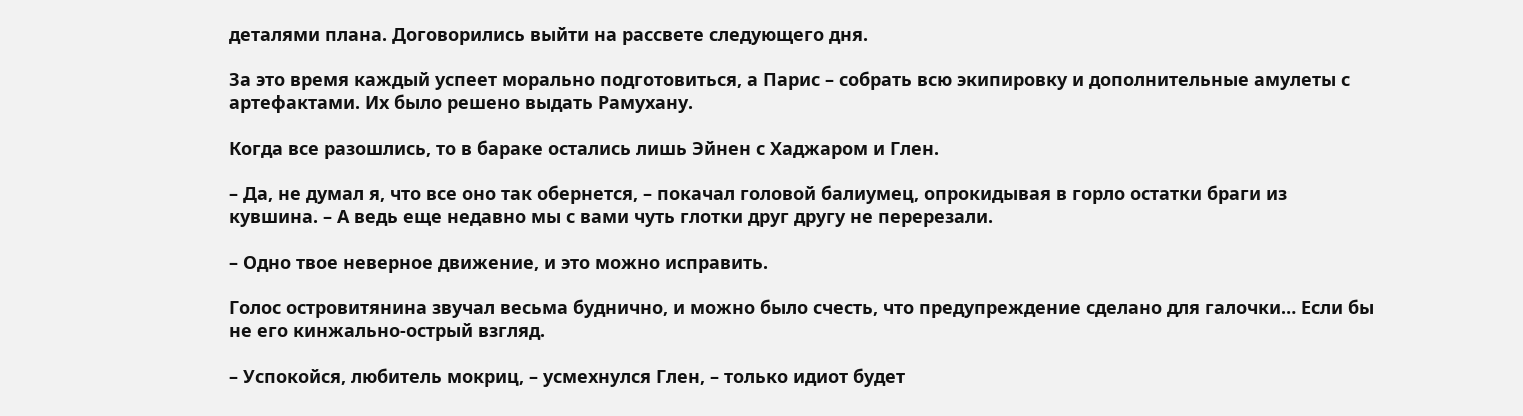деталями плана. Договорились выйти на рассвете следующего дня.

За это время каждый успеет морально подготовиться, а Парис – собрать всю экипировку и дополнительные амулеты с артефактами. Их было решено выдать Рамухану.

Когда все разошлись, то в бараке остались лишь Эйнен с Хаджаром и Глен.

– Да, не думал я, что все оно так обернется, – покачал головой балиумец, опрокидывая в горло остатки браги из кувшина. – А ведь еще недавно мы с вами чуть глотки друг другу не перерезали.

– Одно твое неверное движение, и это можно исправить.

Голос островитянина звучал весьма буднично, и можно было счесть, что предупреждение сделано для галочки… Если бы не его кинжально-острый взгляд.

– Успокойся, любитель мокриц, – усмехнулся Глен, – только идиот будет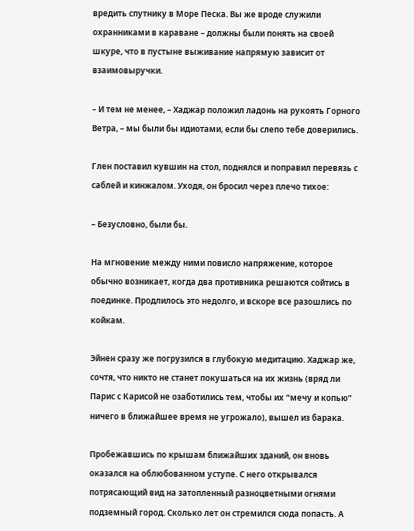вредить спутнику в Море Песка. Вы же вроде служили охранниками в караване – должны были понять на своей шкуре, что в пустыне выживание напрямую зависит от взаимовыручки.

– И тем не менее, – Хаджар положил ладонь на рукоять Горного Ветра, – мы были бы идиотами, если бы слепо тебе доверились.

Глен поставил кувшин на стол, поднялся и поправил перевязь с саблей и кинжалом. Уходя, он бросил через плечо тихое:

– Безусловно, были бы.

На мгновение между ними повисло напряжение, которое обычно возникает, когда два противника решаются сойтись в поединке. Продлилось это недолго, и вскоре все разошлись по койкам.

Эйнен сразу же погрузился в глубокую медитацию. Хаджар же, сочтя, что никто не станет покушаться на их жизнь (вряд ли Парис с Карисой не озаботились тем, чтобы их “мечу и копью” ничего в ближайшее время не угрожало), вышел из барака.

Пробежавшись по крышам ближайших зданий, он вновь оказался на облюбованном уступе. С него открывался потрясающий вид на затопленный разноцветными огнями подземный город. Сколько лет он стремился сюда попасть. А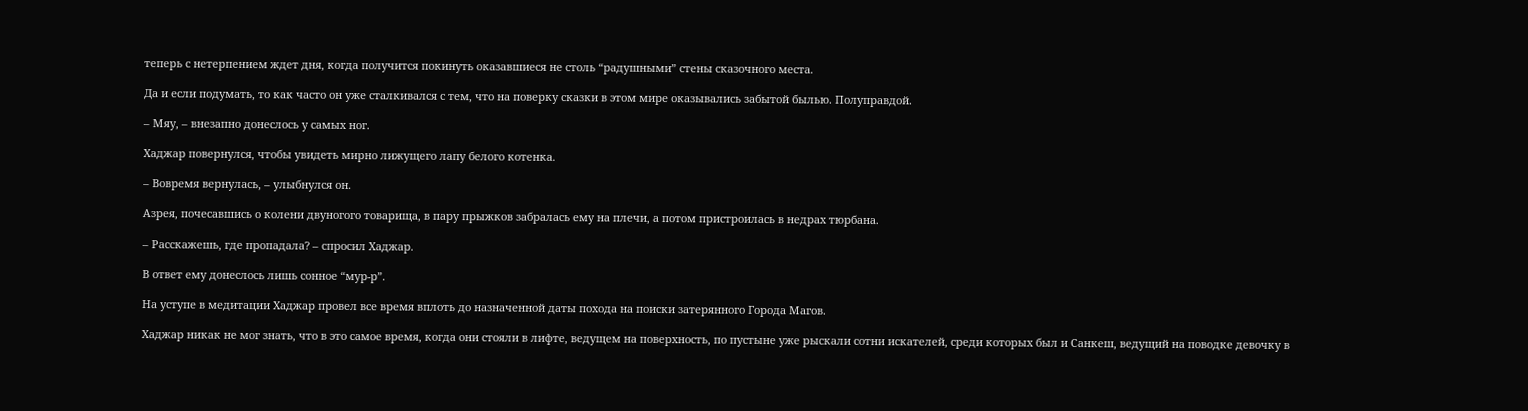теперь с нетерпением ждет дня, когда получится покинуть оказавшиеся не столь “радушными” стены сказочного места.

Да и если подумать, то как часто он уже сталкивался с тем, что на поверку сказки в этом мире оказывались забытой былью. Полуправдой.

– Мяу, – внезапно донеслось у самых ног.

Хаджар повернулся, чтобы увидеть мирно лижущего лапу белого котенка.

– Вовремя вернулась, – улыбнулся он.

Азрея, почесавшись о колени двуногого товарища, в пару прыжков забралась ему на плечи, а потом пристроилась в недрах тюрбана.

– Расскажешь, где пропадала? – спросил Хаджар.

В ответ ему донеслось лишь сонное “мур-р”.

На уступе в медитации Хаджар провел все время вплоть до назначенной даты похода на поиски затерянного Города Магов.

Хаджар никак не мог знать, что в это самое время, когда они стояли в лифте, ведущем на поверхность, по пустыне уже рыскали сотни искателей, среди которых был и Санкеш, ведущий на поводке девочку в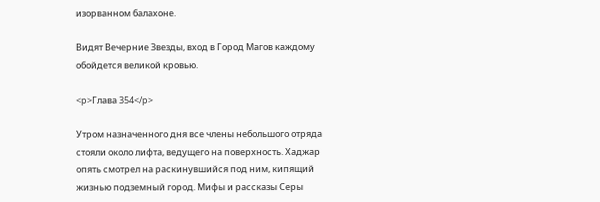изорванном балахоне.

Видят Вечерние Звезды, вход в Город Магов каждому обойдется великой кровью.

<p>Глава 354</p>

Утром назначенного дня все члены небольшого отряда стояли около лифта, ведущего на поверхность. Хаджар опять смотрел на раскинувшийся под ним, кипящий жизнью подземный город. Мифы и рассказы Серы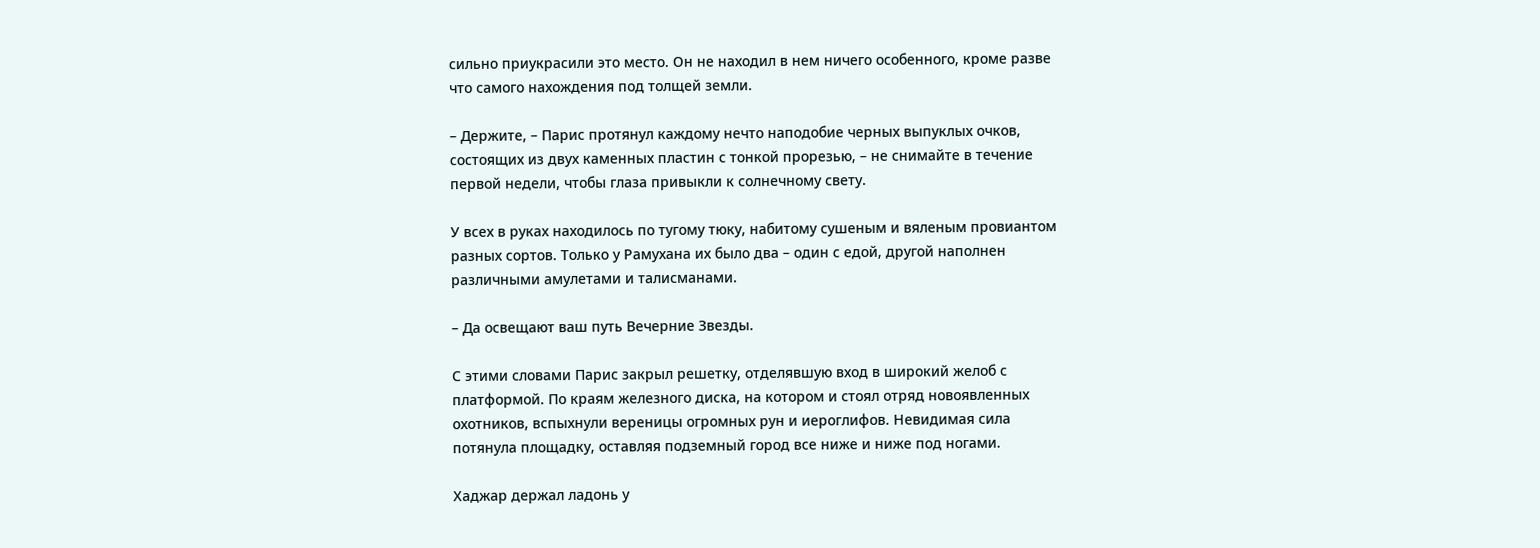сильно приукрасили это место. Он не находил в нем ничего особенного, кроме разве что самого нахождения под толщей земли.

– Держите, – Парис протянул каждому нечто наподобие черных выпуклых очков, состоящих из двух каменных пластин с тонкой прорезью, – не снимайте в течение первой недели, чтобы глаза привыкли к солнечному свету.

У всех в руках находилось по тугому тюку, набитому сушеным и вяленым провиантом разных сортов. Только у Рамухана их было два – один с едой, другой наполнен различными амулетами и талисманами.

– Да освещают ваш путь Вечерние Звезды.

С этими словами Парис закрыл решетку, отделявшую вход в широкий желоб с платформой. По краям железного диска, на котором и стоял отряд новоявленных охотников, вспыхнули вереницы огромных рун и иероглифов. Невидимая сила потянула площадку, оставляя подземный город все ниже и ниже под ногами.

Хаджар держал ладонь у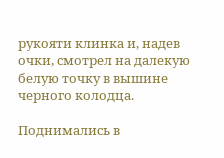рукояти клинка и, надев очки, смотрел на далекую белую точку в вышине черного колодца.

Поднимались в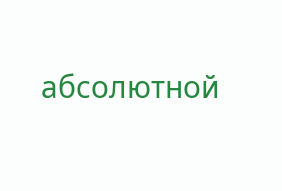абсолютной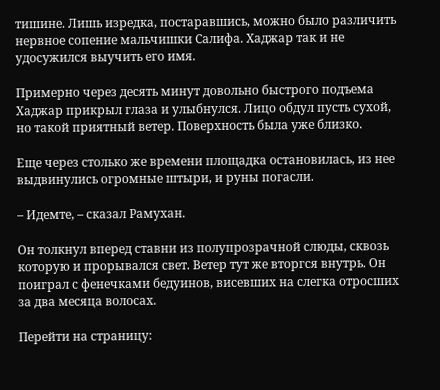тишине. Лишь изредка, постаравшись, можно было различить нервное сопение мальчишки Салифа. Хаджар так и не удосужился выучить его имя.

Примерно через десять минут довольно быстрого подъема Хаджар прикрыл глаза и улыбнулся. Лицо обдул пусть сухой, но такой приятный ветер. Поверхность была уже близко.

Еще через столько же времени площадка остановилась, из нее выдвинулись огромные штыри, и руны погасли.

– Идемте, – сказал Рамухан.

Он толкнул вперед ставни из полупрозрачной слюды, сквозь которую и прорывался свет. Ветер тут же вторгся внутрь. Он поиграл с фенечками бедуинов, висевших на слегка отросших за два месяца волосах.

Перейти на страницу: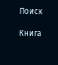Поиск

Книга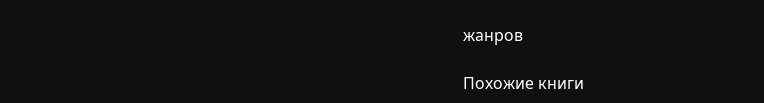жанров

Похожие книги